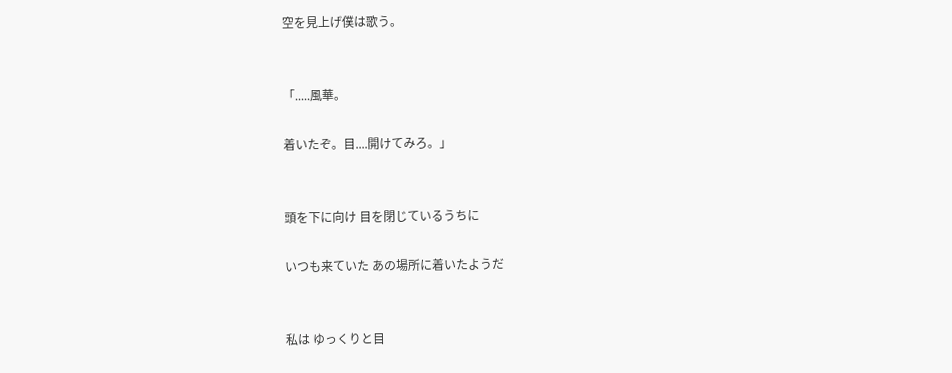空を見上げ僕は歌う。


「.....風華。

着いたぞ。目....開けてみろ。」


頭を下に向け 目を閉じているうちに

いつも来ていた あの場所に着いたようだ


私は ゆっくりと目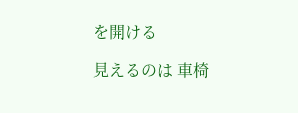を開ける

見えるのは 車椅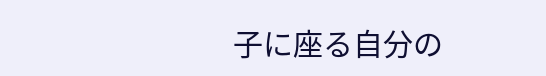子に座る自分の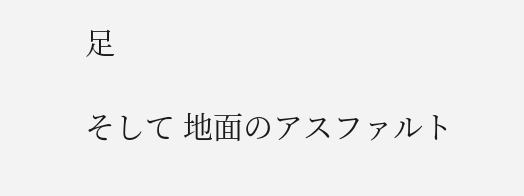足

そして 地面のアスファルト